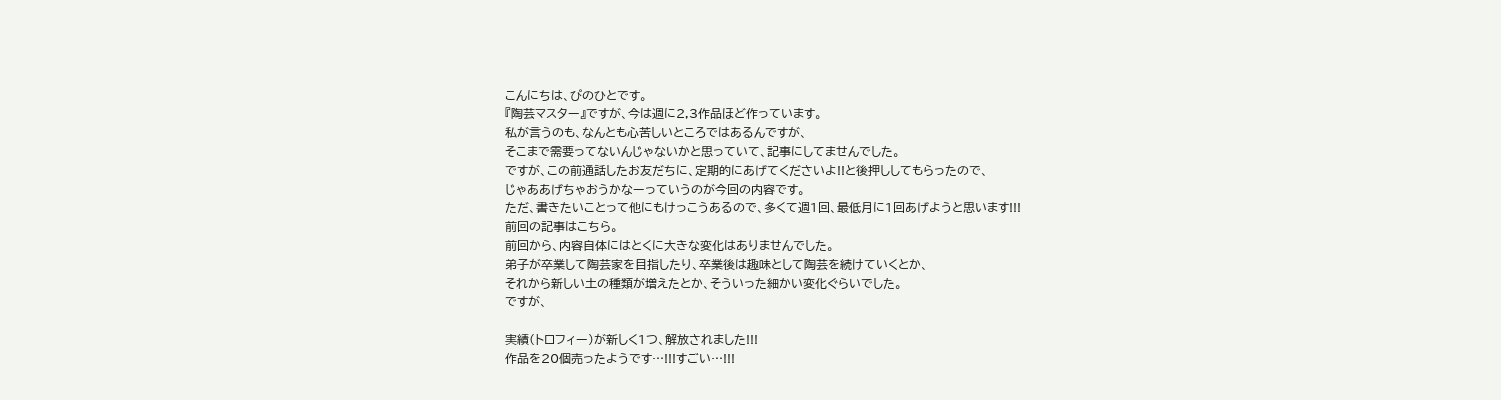こんにちは、ぴのひとです。
『陶芸マスター』ですが、今は週に2,3作品ほど作っています。
私が言うのも、なんとも心苦しいところではあるんですが、
そこまで需要ってないんじゃないかと思っていて、記事にしてませんでした。
ですが、この前通話したお友だちに、定期的にあげてくださいよ!!と後押ししてもらったので、
じゃああげちゃおうかなーっていうのが今回の内容です。
ただ、書きたいことって他にもけっこうあるので、多くて週1回、最低月に1回あげようと思います!!!
前回の記事はこちら。
前回から、内容自体にはとくに大きな変化はありませんでした。
弟子が卒業して陶芸家を目指したり、卒業後は趣味として陶芸を続けていくとか、
それから新しい土の種類が増えたとか、そういった細かい変化ぐらいでした。
ですが、

実績(トロフィー)が新しく1つ、解放されました!!!
作品を20個売ったようです…!!!すごい…!!!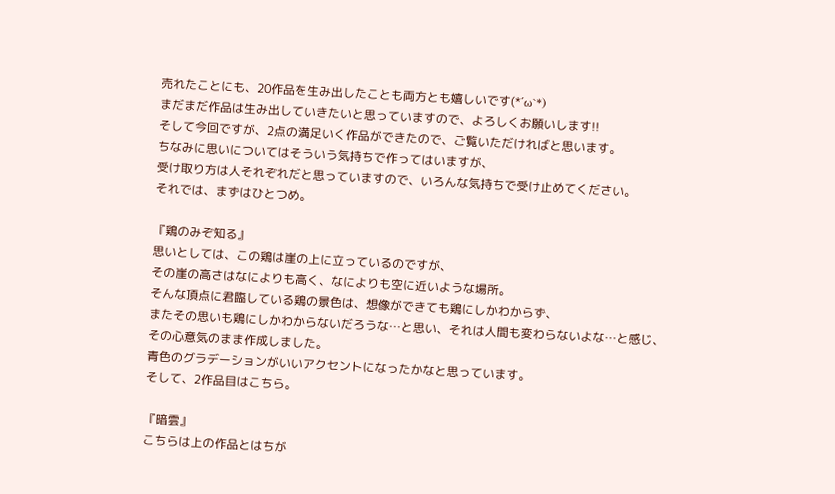売れたことにも、20作品を生み出したことも両方とも嬉しいです(*´ω`*)
まだまだ作品は生み出していきたいと思っていますので、よろしくお願いします!!
そして今回ですが、2点の満足いく作品ができたので、ご覧いただければと思います。
ちなみに思いについてはそういう気持ちで作ってはいますが、
受け取り方は人それぞれだと思っていますので、いろんな気持ちで受け止めてください。
それでは、まずはひとつめ。

『鶏のみぞ知る』
思いとしては、この鶏は崖の上に立っているのですが、
その崖の高さはなによりも高く、なによりも空に近いような場所。
そんな頂点に君臨している鶏の景色は、想像ができても鶏にしかわからず、
またその思いも鶏にしかわからないだろうな…と思い、それは人間も変わらないよな…と感じ、
その心意気のまま作成しました。
青色のグラデーションがいいアクセントになったかなと思っています。
そして、2作品目はこちら。

『暗雲』
こちらは上の作品とはちが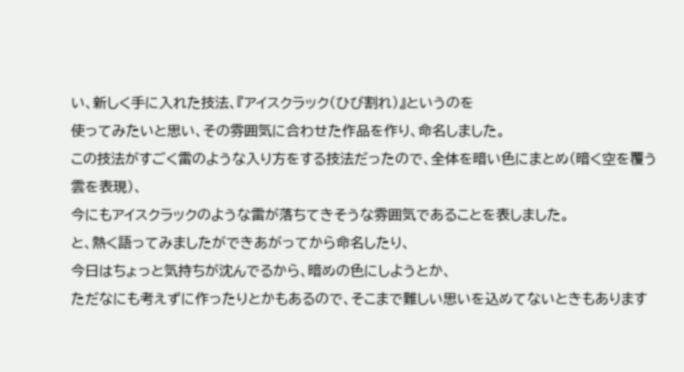い、新しく手に入れた技法、『アイスクラック(ひび割れ)』というのを
使ってみたいと思い、その雰囲気に合わせた作品を作り、命名しました。
この技法がすごく雷のような入り方をする技法だったので、全体を暗い色にまとめ(暗く空を覆う雲を表現)、
今にもアイスクラックのような雷が落ちてきそうな雰囲気であることを表しました。
と、熱く語ってみましたができあがってから命名したり、
今日はちょっと気持ちが沈んでるから、暗めの色にしようとか、
ただなにも考えずに作ったりとかもあるので、そこまで難しい思いを込めてないときもあります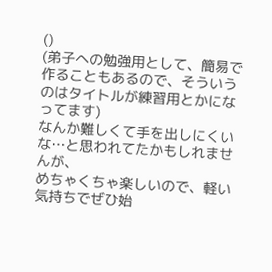()
(弟子への勉強用として、簡易で作ることもあるので、そういうのはタイトルが練習用とかになってます)
なんか難しくて手を出しにくいな…と思われてたかもしれませんが、
めちゃくちゃ楽しいので、軽い気持ちでぜひ始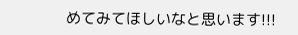めてみてほしいなと思います!!!